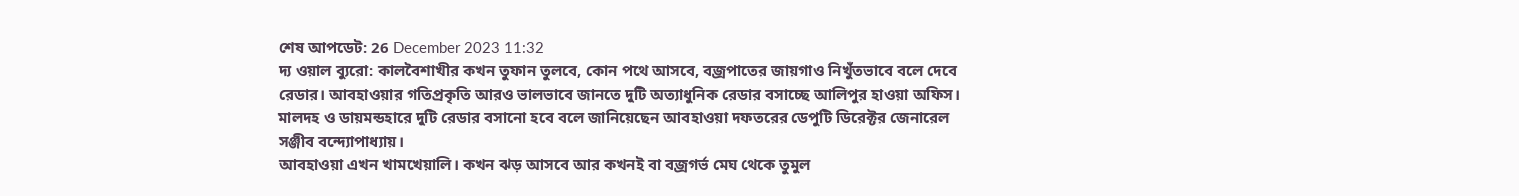শেষ আপডেট: 26 December 2023 11:32
দ্য ওয়াল ব্যুরো: কালবৈশাখীর কখন তুফান তুলবে, কোন পথে আসবে, বজ্রপাতের জায়গাও নিখুঁতভাবে বলে দেবে রেডার। আবহাওয়ার গতিপ্রকৃতি আরও ভালভাবে জানতে দুটি অত্যাধুনিক রেডার বসাচ্ছে আলিপুর হাওয়া অফিস। মালদহ ও ডায়মন্ডহারে দুটি রেডার বসানো হবে বলে জানিয়েছেন আবহাওয়া দফতরের ডেপুটি ডিরেক্টর জেনারেল সঞ্জীব বন্দ্যোপাধ্যায়।
আবহাওয়া এখন খামখেয়ালি। কখন ঝড় আসবে আর কখনই বা বজ্রগর্ভ মেঘ থেকে তুমুল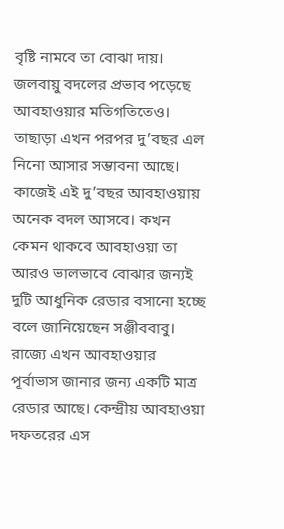বৃষ্টি নামবে তা বোঝা দায়। জলবায়ু বদলের প্রভাব পড়েছে আবহাওয়ার মতিগতিতেও। তাছাড়া এখন পরপর দু’বছর এল নিনো আসার সম্ভাবনা আছে। কাজেই এই দু’বছর আবহাওয়ায় অনেক বদল আসবে। কখন কেমন থাকবে আবহাওয়া তা আরও ভালভাবে বোঝার জন্যই দুটি আধুনিক রেডার বসানো হচ্ছে বলে জানিয়েছেন সঞ্জীববাবু।
রাজ্যে এখন আবহাওয়ার পূর্বাভাস জানার জন্য একটি মাত্র রেডার আছে। কেন্দ্রীয় আবহাওয়া দফতরের এস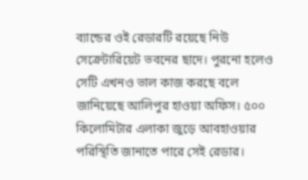ব্যান্ডের ওই রেডারটি রয়েছে নিউ সেক্রেটারিয়েট ভবনের ছাদে। পুরনো হলেও সেটি এখনও ভাল কাজ করছে বলে জানিয়েছে আলিপুর হাওয়া অফিস। ৫০০ কিলোমিটার এলাকা জুড়ে আবহাওয়ার পরিস্থিতি জানাতে পারে সেই রেডার।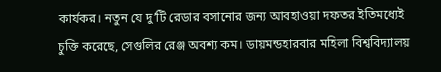কার্যকর। নতুন যে দু’টি রেডার বসানোর জন্য আবহাওয়া দফতর ইতিমধ্যেই চুক্তি করেছে, সেগুলির রেঞ্জ অবশ্য কম। ডায়মন্ডহারবার মহিলা বিশ্ববিদ্যালয়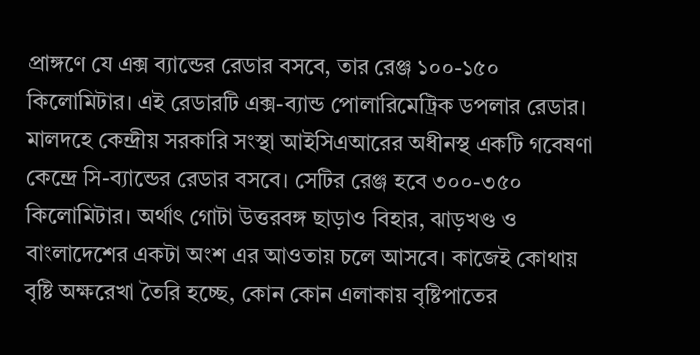প্রাঙ্গণে যে এক্স ব্যান্ডের রেডার বসবে, তার রেঞ্জ ১০০-১৫০ কিলোমিটার। এই রেডারটি এক্স-ব্যান্ড পোলারিমেট্রিক ডপলার রেডার।
মালদহে কেন্দ্রীয় সরকারি সংস্থা আইসিএআরের অধীনস্থ একটি গবেষণা কেন্দ্রে সি-ব্যান্ডের রেডার বসবে। সেটির রেঞ্জ হবে ৩০০-৩৫০ কিলোমিটার। অর্থাৎ গোটা উত্তরবঙ্গ ছাড়াও বিহার, ঝাড়খণ্ড ও বাংলাদেশের একটা অংশ এর আওতায় চলে আসবে। কাজেই কোথায় বৃষ্টি অক্ষরেখা তৈরি হচ্ছে, কোন কোন এলাকায় বৃষ্টিপাতের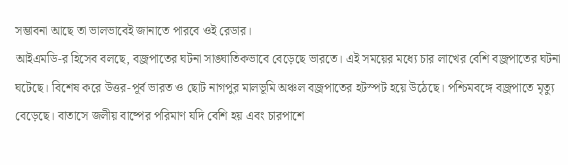সম্ভাবনা আছে তা ভালভাবেই জানাতে পারবে ওই রেডার।
আইএমডি-র হিসেব বলছে, বজ্রপাতের ঘটনা সাঙ্ঘাতিকভাবে বেড়েছে ভারতে। এই সময়ের মধ্যে চার লাখের বেশি বজ্রপাতের ঘটনা ঘটেছে। বিশেষ করে উত্তর-পূর্ব ভারত ও ছোট নাগপুর মালভূমি অঞ্চল বজ্রপাতের হটস্পট হয়ে উঠেছে। পশ্চিমবঙ্গে বজ্রপাতে মৃত্যু বেড়েছে। বাতাসে জলীয় বাষ্পের পরিমাণ যদি বেশি হয় এবং চারপাশে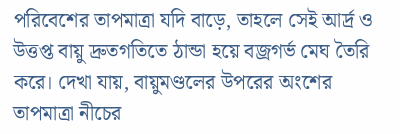পরিবেশের তাপমাত্রা যদি বাড়ে, তাহলে সেই আর্দ্র ও উত্তপ্ত বায়ু দ্রুতগতিতে ঠান্ডা হয়ে বজ্রগর্ভ মেঘ তৈরি করে। দেখা যায়, বায়ুমণ্ডলের উপরের অংশের তাপমাত্রা নীচের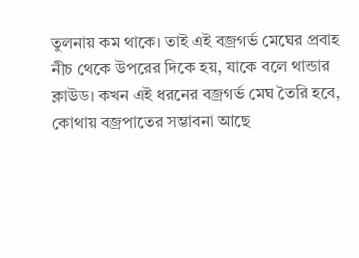তুলনায় কম থাকে। তাই এই বজ্রগর্ভ মেঘের প্রবাহ নীচ থেকে উপরের দিকে হয়, যাকে বলে থান্ডার ক্লাউড। কখন এই ধরনের বজ্রগর্ভ মেঘ তৈরি হবে, কোথায় বজ্রপাতের সম্ভাবনা আছে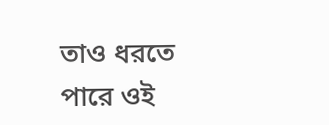তাও ধরতে পারে ওই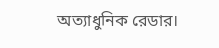অত্যাধুনিক রেডার।